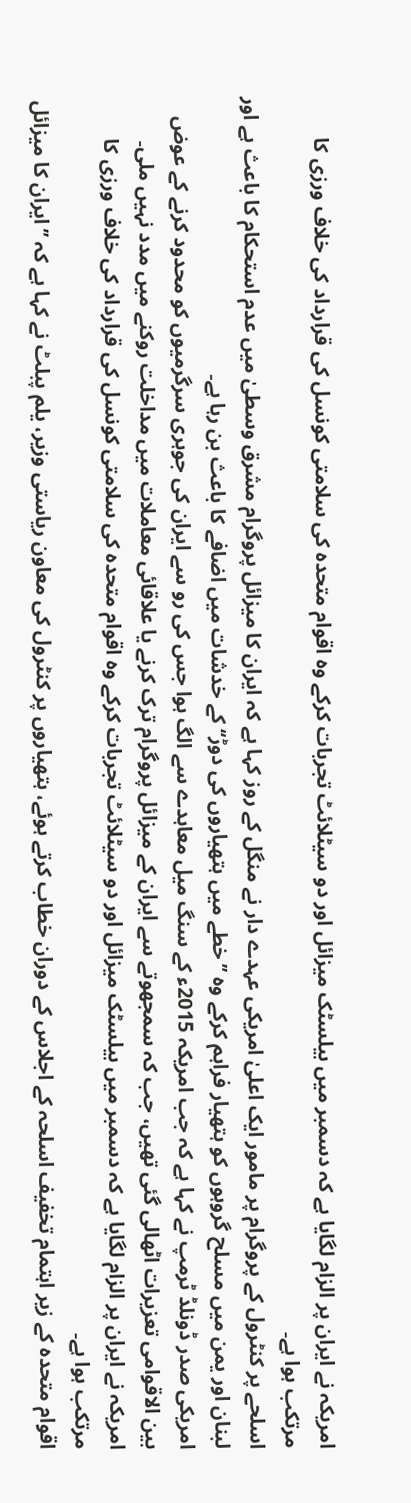امریکہ نے ایران پر الزام لگایا ہے کہ دسمبر میں بیلسٹک میزائل اور دو سیٹلائٹ تجربات کرکے وہ اقوام متحدہ کی سلامتی کونسل کی قرارداد کی خلاف ورزی کا مرتکب ہوا ہے۔
اسلحے پر کنٹرول کے پروگرام پر مامور ایک اعلیٰ امریکی عہدے دار نے منگل کے روز کہا ہے کہ ایران کا میزائل پروگرام مشرق وسطیٰ میں عدم استحکام کا باعث ہے اور لبنان اور یمن میں مسلح گروہوں کو ہتھیار فراہم کرکے وہ ’’خطے میں ہتھیاروں کی دوڑ‘‘ کے خدشات میں اضافے کا باعث بن رہا ہے۔
امریکی صدر ڈونلڈ ٹرمپ نے کہا ہے کہ جب امریکہ 2015ء کے سنگ میل معاہدے سے الگ ہوا جس کی رو سے ایران کی جوہری سرگرمیوں کو محدود کرنے کے عوض بین الاقوامی تعزیرات اٹھالی گئی تھیں، جب کہ سمجھوتے سے ایران کے میزائل پروگرام ترک کرنے یا علاقائی معاملات میں مداخلت روکنے میں مدد نہیں ملی۔
امریکہ نے ایران پر الزام لگایا ہے کہ دسمبر میں بیلسٹک میزائل اور دو سیٹلائٹ تجربات کرکے وہ اقوام متحدہ کی سلامتی کونسل کی قرارداد کی خلاف ورزی کا مرتکب ہوا ہے۔
اقوام متحدہ کے زیر اہتمام تخفیف اسلحہ کے اجلاس کے دوران خطاب کرتے ہوئے، ہتھیاروں پر کنٹرول کی معاون ریاستی وزیر، یلم پبلٹ نے کہا ہے کہ ’’ایران کا میزائل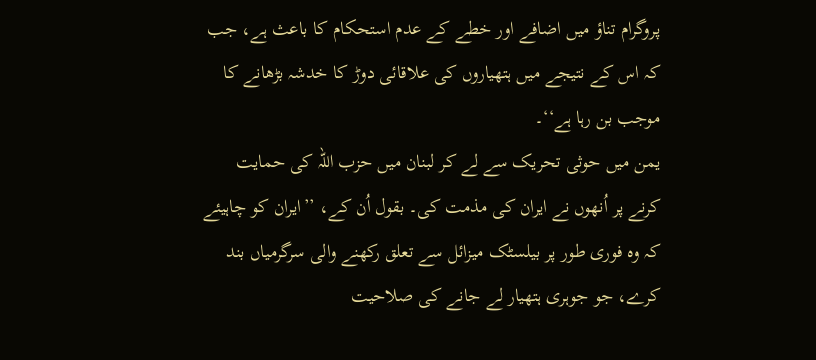پروگرام تناؤ میں اضافے اور خطے کے عدم استحکام کا باعث ہے، جب کہ اس کے نتیجے میں ہتھیاروں کی علاقائی دوڑ کا خدشہ بڑھانے کا موجب بن رہا ہے‘‘۔
یمن میں حوثی تحریک سے لے کر لبنان میں حزب اللہ کی حمایت کرنے پر اُنھوں نے ایران کی مذمت کی۔ بقول اُن کے، ’’ایران کو چاہیئے کہ وہ فوری طور پر بیلسٹک میزائل سے تعلق رکھنے والی سرگرمیاں بند کرے، جو جوہری ہتھیار لے جانے کی صلاحیت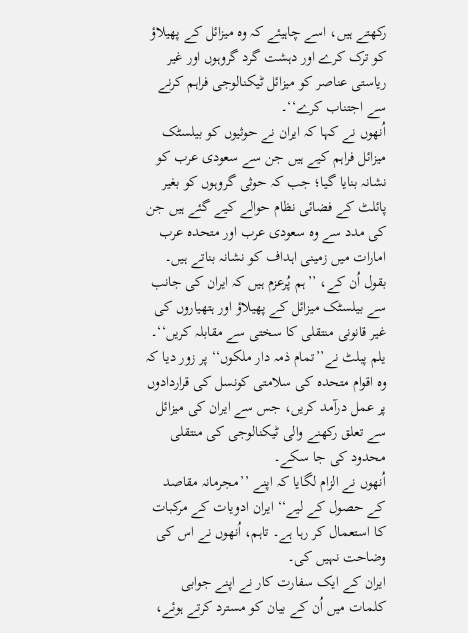رکھتے ہیں، اسے چاہیئے کہ وہ میزائل کے پھیلاؤ کو ترک کرے اور دہشت گرد گروہوں اور غیر ریاستی عناصر کو میزائل ٹیکنالوجی فراہم کرنے سے اجتناب کرے‘‘۔
اُنھوں نے کہا کہ ایران نے حوثیوں کو بیلسٹک میزائل فراہم کیے ہیں جن سے سعودی عرب کو نشانہ بنایا گیا؛ جب کہ حوثی گروہوں کو بغیر پائلٹ کے فضائی نظام حوالے کیے گئے ہیں جن کی مدد سے وہ سعودی عرب اور متحدہ عرب امارات میں زمینی اہداف کو نشانہ بناتے ہیں۔
بقول اُن کے، ’’ہم پُرعزم ہیں کہ ایران کی جانب سے بیلسٹک میزائل کے پھیلاؤ اور ہتھیاروں کی غیر قانونی منتقلی کا سختی سے مقابلہ کریں‘‘۔
یلم پبلٹ نے’’تمام ذمہ دار ملکوں‘‘ پر زور دیا کہ وہ اقوام متحدہ کی سلامتی کونسل کی قراردادوں پر عمل درآمد کریں، جس سے ایران کی میزائل سے تعلق رکھنے والی ٹیکنالوجی کی منتقلی محدود کی جا سکے۔
اُنھوں نے الزام لگایا کہ اپنے ’’مجرمانہ مقاصد کے حصول کے لیے‘‘ ایران ادویات کے مرکبات کا استعمال کر رہا ہے۔ تاہم، اُنھوں نے اس کی وضاحت نہیں کی۔
ایران کے ایک سفارت کار نے اپنے جوابی کلمات میں اُن کے بیان کو مسترد کرتے ہوئے،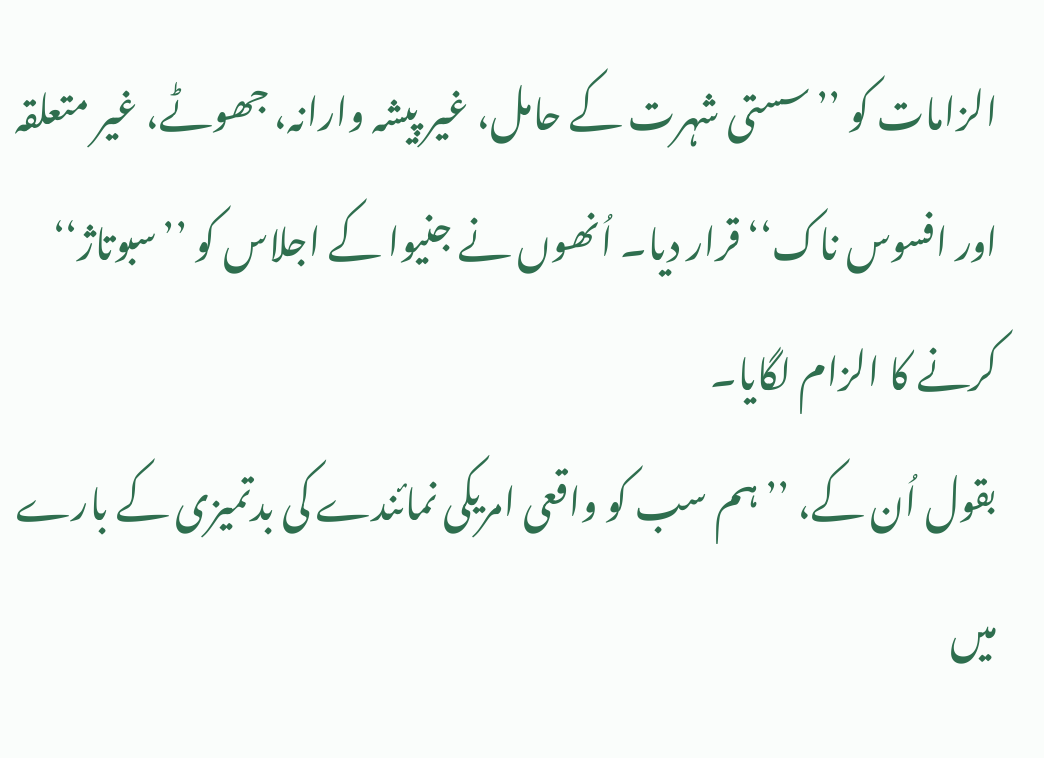الزامات کو ’’سستی شہرت کے حامل، غیر پیشہ وارانہ، جھوٹے، غیر متعلقہ اور افسوس ناک‘‘ قرار دیا۔ اُنھوں نے جنیوا کے اجلاس کو ’’سبوتاژ‘‘ کرنے کا الزام لگایا۔
بقول اُن کے، ’’ہم سب کو واقعی امریکی نمائندے کی بدتمیزی کے بارے میں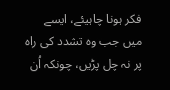فکر ہونا چاہیئے، ایسے میں جب وہ تشدد کی راہ پر نہ چل پڑیں، چونکہ اُن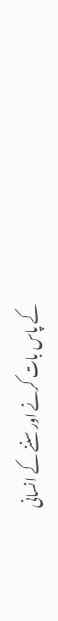کے پاس بات کرنے اور سننے کے انسانی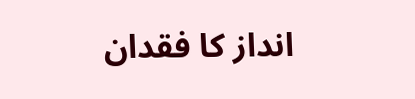انداز کا فقدان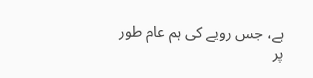ہے، جس رویے کی ہم عام طور پر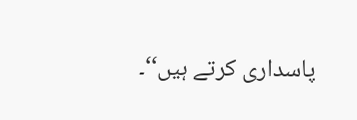پاسداری کرتے ہیں‘‘۔